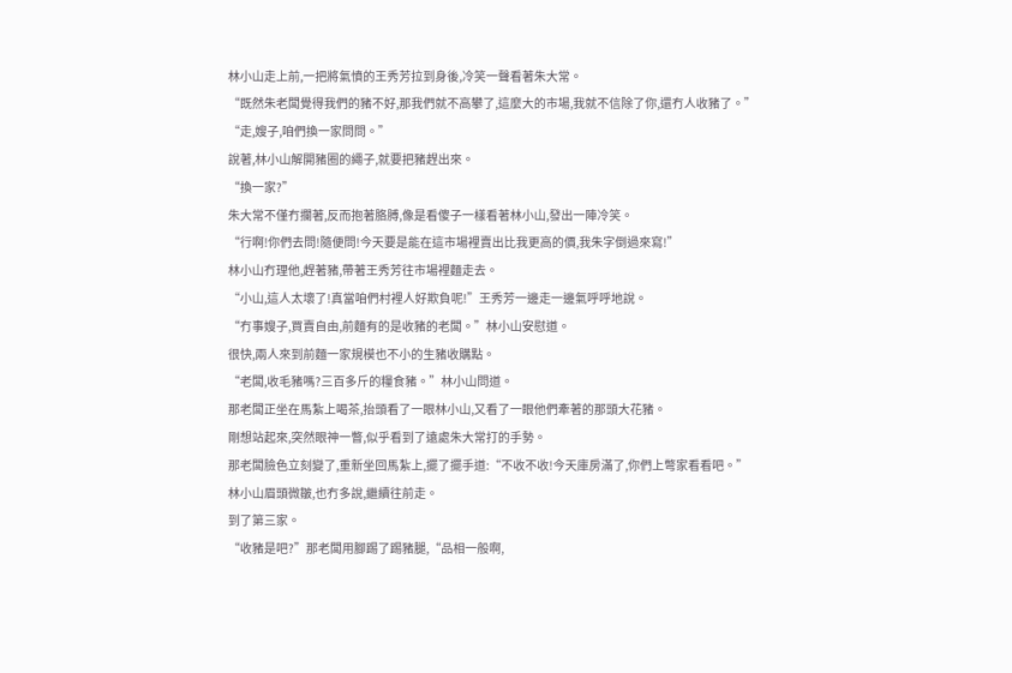林小山走上前,一把將氣憤的王秀芳拉到身後,冷笑一聲看著朱大常。
“既然朱老闆覺得我們的豬不好,那我們就不高攀了,這麼大的市場,我就不信除了你,還冇人收豬了。”
“走,嫂子,咱們換一家問問。”
說著,林小山解開豬圈的繩子,就要把豬趕出來。
“換一家?”
朱大常不僅冇攔著,反而抱著胳膊,像是看傻子一樣看著林小山,發出一陣冷笑。
“行啊!你們去問!隨便問!今天要是能在這市場裡賣出比我更高的價,我朱字倒過來寫!”
林小山冇理他,趕著豬,帶著王秀芳往市場裡麵走去。
“小山,這人太壞了!真當咱們村裡人好欺負呢!”王秀芳一邊走一邊氣呼呼地說。
“冇事嫂子,買賣自由,前麵有的是收豬的老闆。”林小山安慰道。
很快,兩人來到前麵一家規模也不小的生豬收購點。
“老闆,收毛豬嗎?三百多斤的糧食豬。”林小山問道。
那老闆正坐在馬紮上喝茶,抬頭看了一眼林小山,又看了一眼他們牽著的那頭大花豬。
剛想站起來,突然眼神一瞥,似乎看到了遠處朱大常打的手勢。
那老闆臉色立刻變了,重新坐回馬紮上,擺了擺手道:“不收不收!今天庫房滿了,你們上彆家看看吧。”
林小山眉頭微皺,也冇多說,繼續往前走。
到了第三家。
“收豬是吧?”那老闆用腳踢了踢豬腿,“品相一般啊,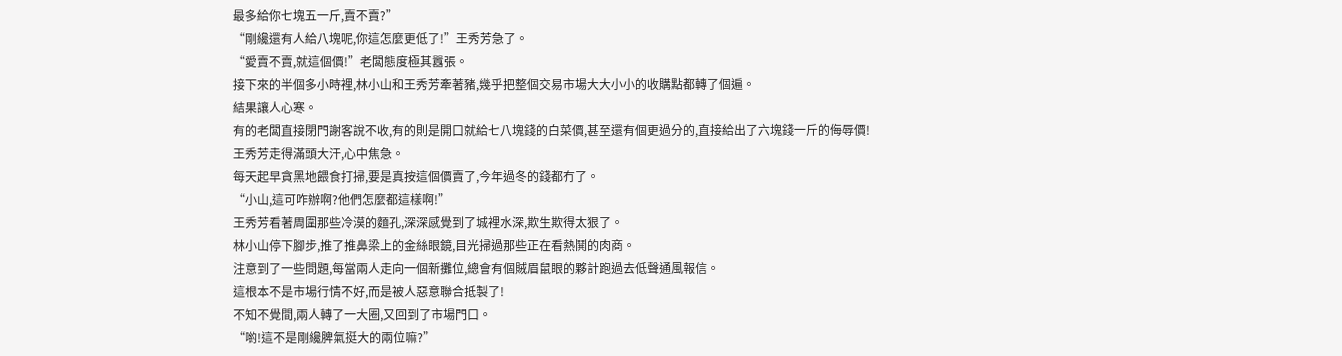最多給你七塊五一斤,賣不賣?”
“剛纔還有人給八塊呢,你這怎麼更低了!”王秀芳急了。
“愛賣不賣,就這個價!”老闆態度極其囂張。
接下來的半個多小時裡,林小山和王秀芳牽著豬,幾乎把整個交易市場大大小小的收購點都轉了個遍。
結果讓人心寒。
有的老闆直接閉門謝客說不收,有的則是開口就給七八塊錢的白菜價,甚至還有個更過分的,直接給出了六塊錢一斤的侮辱價!
王秀芳走得滿頭大汗,心中焦急。
每天起早貪黑地餵食打掃,要是真按這個價賣了,今年過冬的錢都冇了。
“小山,這可咋辦啊?他們怎麼都這樣啊!”
王秀芳看著周圍那些冷漠的麵孔,深深感覺到了城裡水深,欺生欺得太狠了。
林小山停下腳步,推了推鼻梁上的金絲眼鏡,目光掃過那些正在看熱鬨的肉商。
注意到了一些問題,每當兩人走向一個新攤位,總會有個賊眉鼠眼的夥計跑過去低聲通風報信。
這根本不是市場行情不好,而是被人惡意聯合抵製了!
不知不覺間,兩人轉了一大圈,又回到了市場門口。
“喲!這不是剛纔脾氣挺大的兩位嘛?”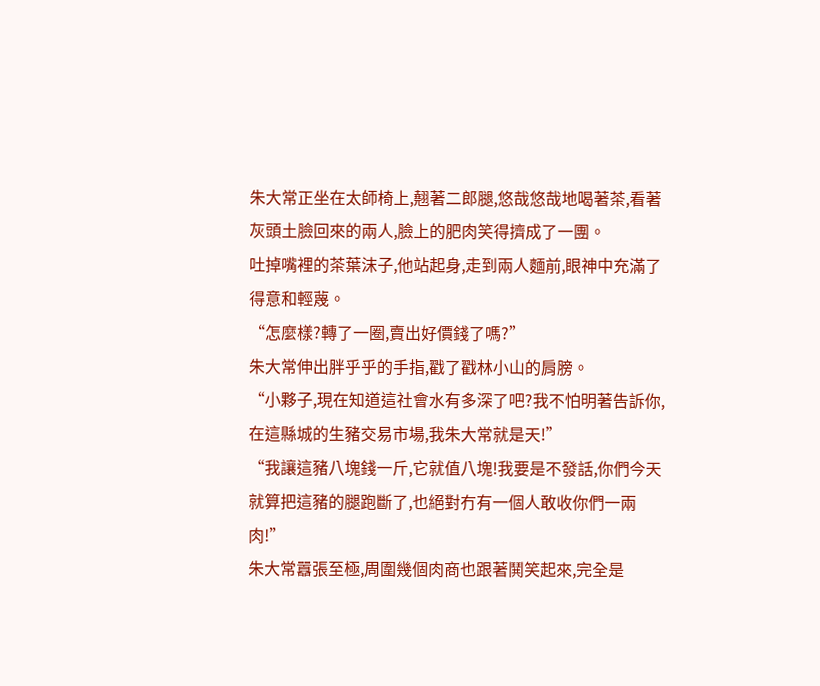朱大常正坐在太師椅上,翹著二郎腿,悠哉悠哉地喝著茶,看著灰頭土臉回來的兩人,臉上的肥肉笑得擠成了一團。
吐掉嘴裡的茶葉沫子,他站起身,走到兩人麵前,眼神中充滿了得意和輕蔑。
“怎麼樣?轉了一圈,賣出好價錢了嗎?”
朱大常伸出胖乎乎的手指,戳了戳林小山的肩膀。
“小夥子,現在知道這社會水有多深了吧?我不怕明著告訴你,在這縣城的生豬交易市場,我朱大常就是天!”
“我讓這豬八塊錢一斤,它就值八塊!我要是不發話,你們今天就算把這豬的腿跑斷了,也絕對冇有一個人敢收你們一兩肉!”
朱大常囂張至極,周圍幾個肉商也跟著鬨笑起來,完全是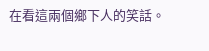在看這兩個鄉下人的笑話。